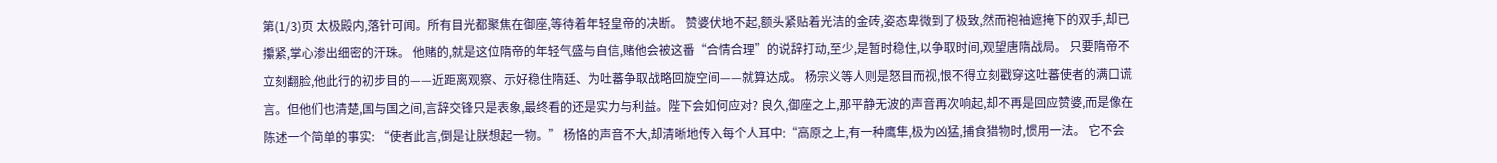第(1/3)页 太极殿内,落针可闻。所有目光都聚焦在御座,等待着年轻皇帝的决断。 赞婆伏地不起,额头紧贴着光洁的金砖,姿态卑微到了极致,然而袍袖遮掩下的双手,却已攥紧,掌心渗出细密的汗珠。 他赌的,就是这位隋帝的年轻气盛与自信,赌他会被这番“合情合理”的说辞打动,至少,是暂时稳住,以争取时间,观望唐隋战局。 只要隋帝不立刻翻脸,他此行的初步目的——近距离观察、示好稳住隋廷、为吐蕃争取战略回旋空间——就算达成。 杨宗义等人则是怒目而视,恨不得立刻戳穿这吐蕃使者的满口谎言。但他们也清楚,国与国之间,言辞交锋只是表象,最终看的还是实力与利益。陛下会如何应对? 良久,御座之上,那平静无波的声音再次响起,却不再是回应赞婆,而是像在陈述一个简单的事实: “使者此言,倒是让朕想起一物。” 杨恪的声音不大,却清晰地传入每个人耳中:“高原之上,有一种鹰隼,极为凶猛,捕食猎物时,惯用一法。 它不会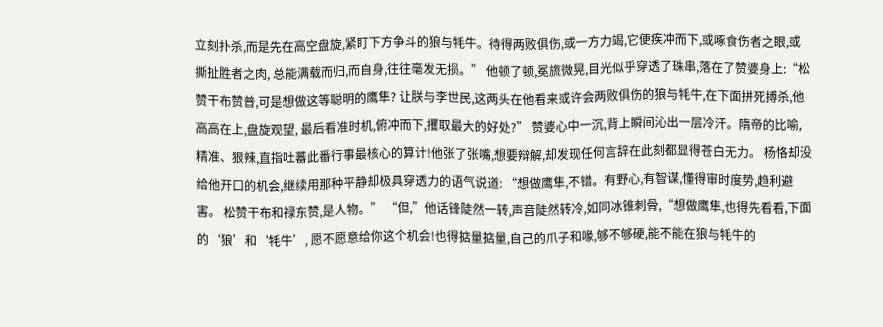立刻扑杀,而是先在高空盘旋,紧盯下方争斗的狼与牦牛。待得两败俱伤,或一方力竭,它便疾冲而下,或啄食伤者之眼,或撕扯胜者之肉, 总能满载而归,而自身,往往毫发无损。” 他顿了顿,冕旒微晃,目光似乎穿透了珠串,落在了赞婆身上:“松赞干布赞普,可是想做这等聪明的鹰隼? 让朕与李世民,这两头在他看来或许会两败俱伤的狼与牦牛,在下面拼死搏杀,他高高在上,盘旋观望, 最后看准时机,俯冲而下,攫取最大的好处?” 赞婆心中一沉,背上瞬间沁出一层冷汗。隋帝的比喻,精准、狠辣,直指吐蕃此番行事最核心的算计!他张了张嘴,想要辩解,却发现任何言辞在此刻都显得苍白无力。 杨恪却没给他开口的机会,继续用那种平静却极具穿透力的语气说道: “想做鹰隼,不错。有野心,有智谋,懂得审时度势,趋利避害。 松赞干布和禄东赞,是人物。” “但,”他话锋陡然一转,声音陡然转冷,如同冰锥刺骨,“想做鹰隼,也得先看看,下面的‘狼’和‘牦牛’, 愿不愿意给你这个机会!也得掂量掂量,自己的爪子和喙,够不够硬,能不能在狼与牦牛的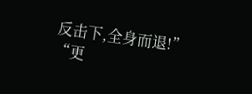反击下,全身而退!” “更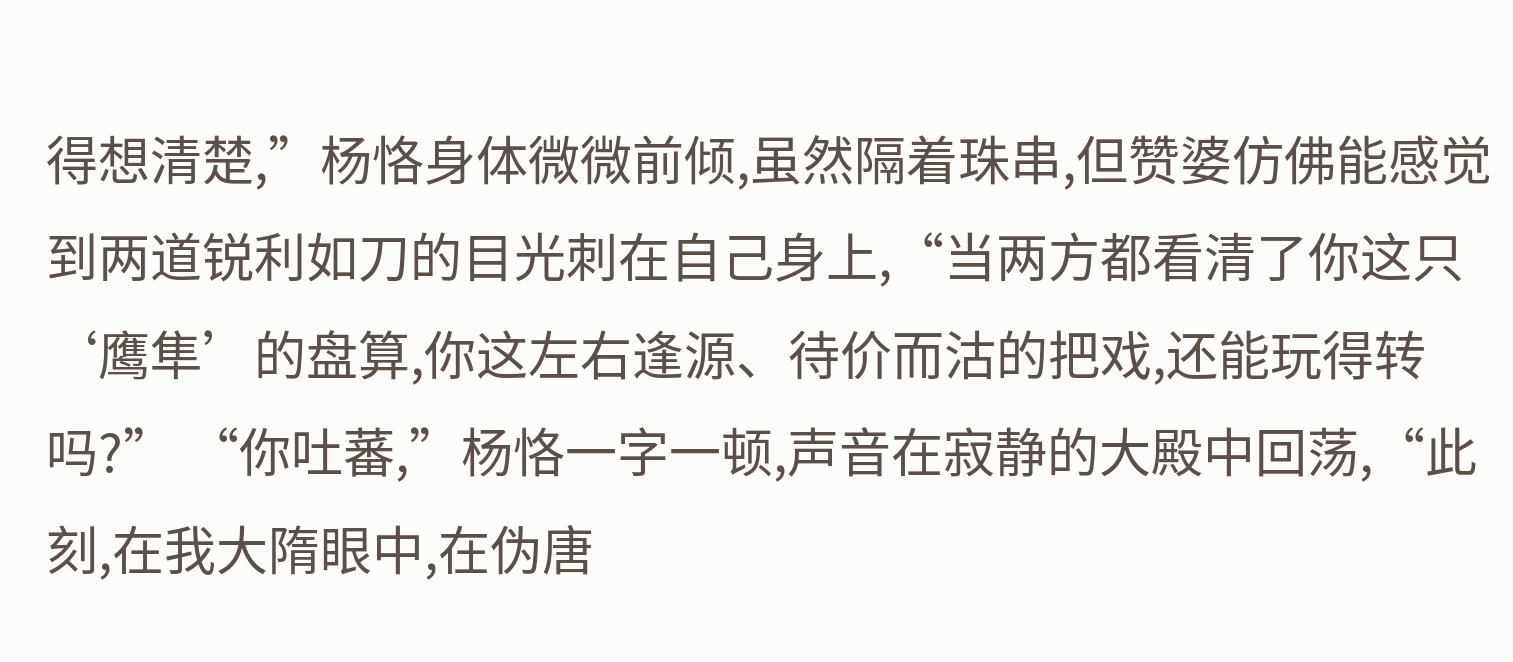得想清楚,”杨恪身体微微前倾,虽然隔着珠串,但赞婆仿佛能感觉到两道锐利如刀的目光刺在自己身上,“当两方都看清了你这只‘鹰隼’的盘算,你这左右逢源、待价而沽的把戏,还能玩得转吗?” “你吐蕃,”杨恪一字一顿,声音在寂静的大殿中回荡,“此刻,在我大隋眼中,在伪唐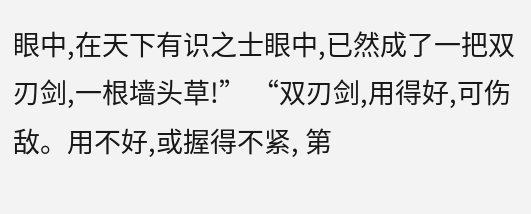眼中,在天下有识之士眼中,已然成了一把双刃剑,一根墙头草!” “双刃剑,用得好,可伤敌。用不好,或握得不紧, 第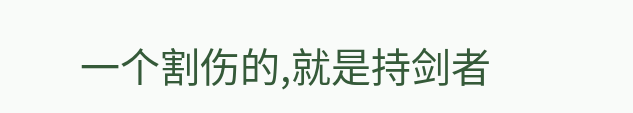一个割伤的,就是持剑者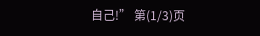自己!” 第(1/3)页